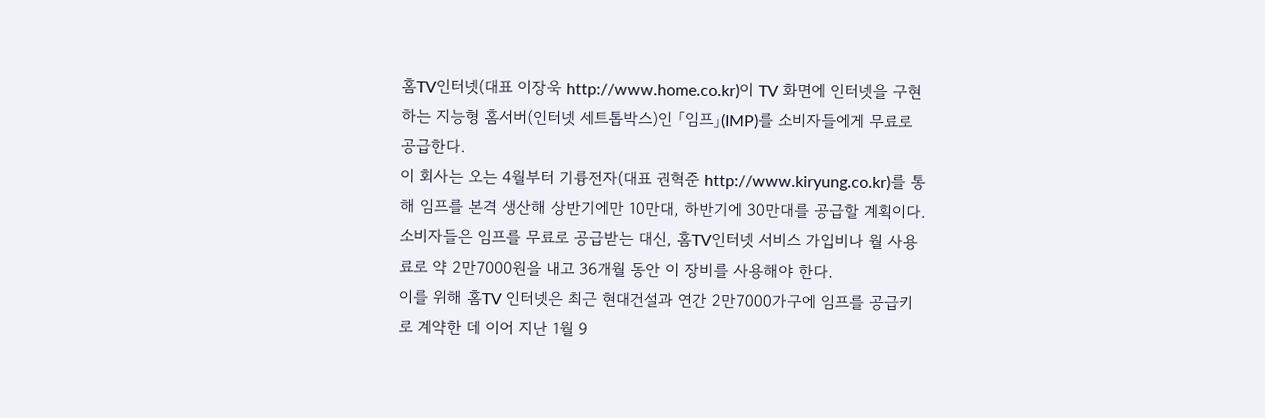홈TV인터넷(대표 이장욱 http://www.home.co.kr)이 TV 화면에 인터넷을 구현하는 지능형 홈서버(인터넷 세트톱박스)인 「임프」(IMP)를 소비자들에게 무료로 공급한다.
이 회사는 오는 4월부터 기륭전자(대표 권혁준 http://www.kiryung.co.kr)를 통해 임프를 본격 생산해 상반기에만 10만대, 하반기에 30만대를 공급할 계획이다. 소비자들은 임프를 무료로 공급받는 대신, 홈TV인터넷 서비스 가입비나 월 사용료로 약 2만7000원을 내고 36개월 동안 이 장비를 사용해야 한다.
이를 위해 홈TV 인터넷은 최근 현대건설과 연간 2만7000가구에 임프를 공급키로 계약한 데 이어 지난 1월 9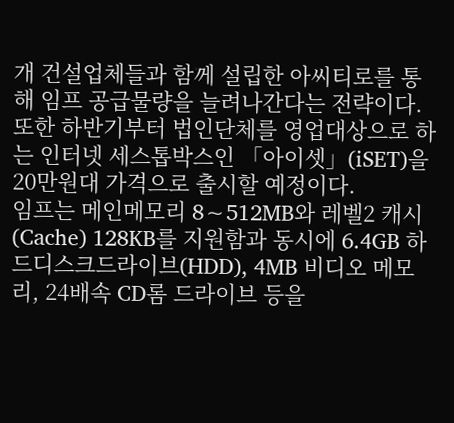개 건설업체들과 함께 설립한 아씨티로를 통해 임프 공급물량을 늘려나간다는 전략이다. 또한 하반기부터 법인단체를 영업대상으로 하는 인터넷 세스톱박스인 「아이셋」(iSET)을 20만원대 가격으로 출시할 예정이다.
임프는 메인메모리 8∼512MB와 레벨2 캐시(Cache) 128KB를 지원함과 동시에 6.4GB 하드디스크드라이브(HDD), 4MB 비디오 메모리, 24배속 CD롬 드라이브 등을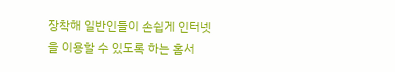장착해 일반인들이 손쉽게 인터넷을 이용할 수 있도록 하는 홈서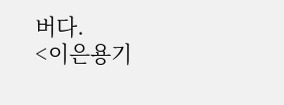버다.
<이은용기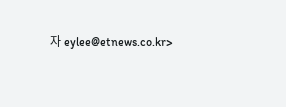자 eylee@etnews.co.kr>